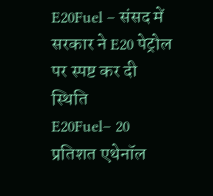E20Fuel – संसद में सरकार ने E20 पेट्रोल पर स्पष्ट कर दी स्थिति
E20Fuel– 20 प्रतिशत एथेनॉल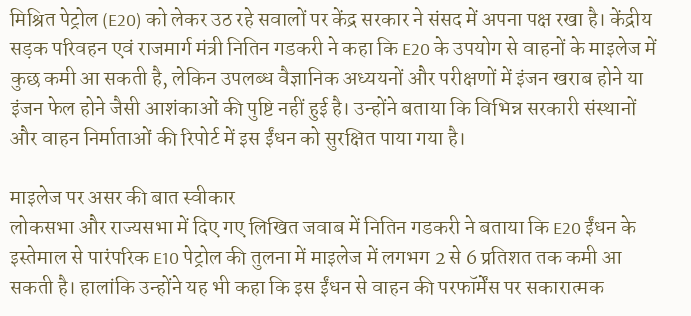मिश्रित पेट्रोल (E20) को लेकर उठ रहे सवालों पर केंद्र सरकार ने संसद में अपना पक्ष रखा है। केंद्रीय सड़क परिवहन एवं राजमार्ग मंत्री नितिन गडकरी ने कहा कि E20 के उपयोग से वाहनों के माइलेज में कुछ कमी आ सकती है, लेकिन उपलब्ध वैज्ञानिक अध्ययनों और परीक्षणों में इंजन खराब होने या इंजन फेल होने जैसी आशंकाओं की पुष्टि नहीं हुई है। उन्होंने बताया कि विभिन्न सरकारी संस्थानों और वाहन निर्माताओं की रिपोर्ट में इस ईंधन को सुरक्षित पाया गया है।

माइलेज पर असर की बात स्वीकार
लोकसभा और राज्यसभा में दिए गए लिखित जवाब में नितिन गडकरी ने बताया कि E20 ईंधन के इस्तेमाल से पारंपरिक E10 पेट्रोल की तुलना में माइलेज में लगभग 2 से 6 प्रतिशत तक कमी आ सकती है। हालांकि उन्होंने यह भी कहा कि इस ईंधन से वाहन की परफॉर्मेंस पर सकारात्मक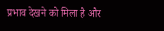प्रभाव देखने को मिला है और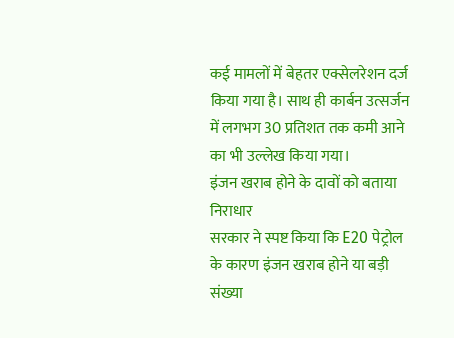कई मामलों में बेहतर एक्सेलरेशन दर्ज किया गया है। साथ ही कार्बन उत्सर्जन में लगभग 30 प्रतिशत तक कमी आने का भी उल्लेख किया गया।
इंजन खराब होने के दावों को बताया निराधार
सरकार ने स्पष्ट किया कि E20 पेट्रोल के कारण इंजन खराब होने या बड़ी संख्या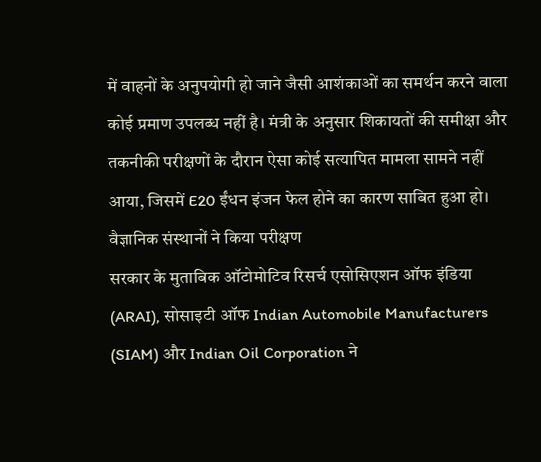में वाहनों के अनुपयोगी हो जाने जैसी आशंकाओं का समर्थन करने वाला कोई प्रमाण उपलब्ध नहीं है। मंत्री के अनुसार शिकायतों की समीक्षा और तकनीकी परीक्षणों के दौरान ऐसा कोई सत्यापित मामला सामने नहीं आया, जिसमें E20 ईंधन इंजन फेल होने का कारण साबित हुआ हो।
वैज्ञानिक संस्थानों ने किया परीक्षण
सरकार के मुताबिक ऑटोमोटिव रिसर्च एसोसिएशन ऑफ इंडिया (ARAI), सोसाइटी ऑफ Indian Automobile Manufacturers (SIAM) और Indian Oil Corporation ने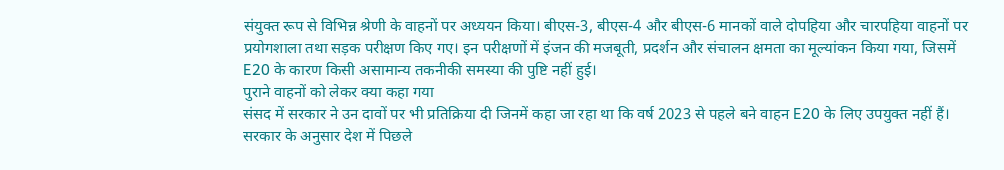संयुक्त रूप से विभिन्न श्रेणी के वाहनों पर अध्ययन किया। बीएस-3, बीएस-4 और बीएस-6 मानकों वाले दोपहिया और चारपहिया वाहनों पर प्रयोगशाला तथा सड़क परीक्षण किए गए। इन परीक्षणों में इंजन की मजबूती, प्रदर्शन और संचालन क्षमता का मूल्यांकन किया गया, जिसमें E20 के कारण किसी असामान्य तकनीकी समस्या की पुष्टि नहीं हुई।
पुराने वाहनों को लेकर क्या कहा गया
संसद में सरकार ने उन दावों पर भी प्रतिक्रिया दी जिनमें कहा जा रहा था कि वर्ष 2023 से पहले बने वाहन E20 के लिए उपयुक्त नहीं हैं। सरकार के अनुसार देश में पिछले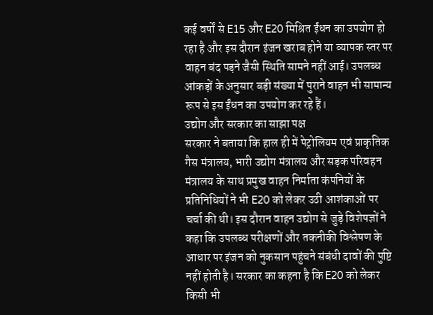कई वर्षों से E15 और E20 मिश्रित ईंधन का उपयोग हो रहा है और इस दौरान इंजन खराब होने या व्यापक स्तर पर वाहन बंद पड़ने जैसी स्थिति सामने नहीं आई। उपलब्ध आंकड़ों के अनुसार बड़ी संख्या में पुराने वाहन भी सामान्य रूप से इस ईंधन का उपयोग कर रहे हैं।
उद्योग और सरकार का साझा पक्ष
सरकार ने बताया कि हाल ही में पेट्रोलियम एवं प्राकृतिक गैस मंत्रालय, भारी उद्योग मंत्रालय और सड़क परिवहन मंत्रालय के साथ प्रमुख वाहन निर्माता कंपनियों के प्रतिनिधियों ने भी E20 को लेकर उठी आशंकाओं पर चर्चा की थी। इस दौरान वाहन उद्योग से जुड़े विशेषज्ञों ने कहा कि उपलब्ध परीक्षणों और तकनीकी विश्लेषण के आधार पर इंजन को नुकसान पहुंचने संबंधी दावों की पुष्टि नहीं होती है। सरकार का कहना है कि E20 को लेकर किसी भी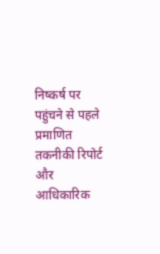निष्कर्ष पर पहुंचने से पहले प्रमाणित तकनीकी रिपोर्ट और आधिकारिक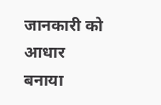जानकारी को आधार बनाया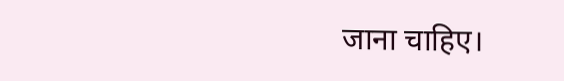जाना चाहिए।